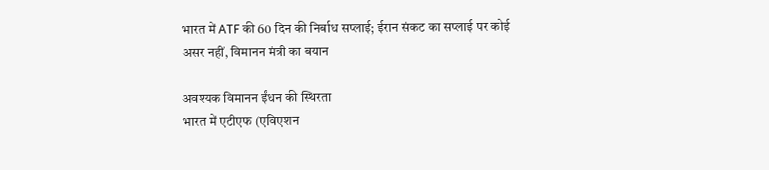भारत में ATF की 60 दिन की निर्बाध सप्लाई; ईरान संकट का सप्लाई पर कोई असर नहीं, विमानन मंत्री का बयान

अवश्यक विमानन ईंधन की स्थिरता
भारत में एटीएफ (एविएशन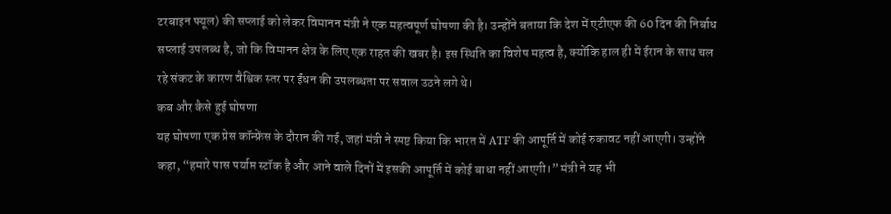टरबाइन फ्यूल) की सप्लाई को लेकर विमानन मंत्री ने एक महत्वपूर्ण घोषणा की है। उन्होंने बताया कि देश में एटीएफ की 60 दिन की निर्बाध सप्लाई उपलब्ध है, जो कि विमानन क्षेत्र के लिए एक राहत की खबर है। इस स्थिति का विशेष महत्व है, क्योंकि हाल ही में ईरान के साथ चल रहे संकट के कारण वैश्विक स्तर पर ईंधन की उपलब्धता पर सवाल उठने लगे थे।
कब और कैसे हुई घोषणा
यह घोषणा एक प्रेस कॉन्फ्रेंस के दौरान की गई, जहां मंत्री ने स्पष्ट किया कि भारत में ATF की आपूर्ति में कोई रुकावट नहीं आएगी। उन्होंने कहा, “हमारे पास पर्याप्त स्टॉक है और आने वाले दिनों में इसकी आपूर्ति में कोई बाधा नहीं आएगी।” मंत्री ने यह भी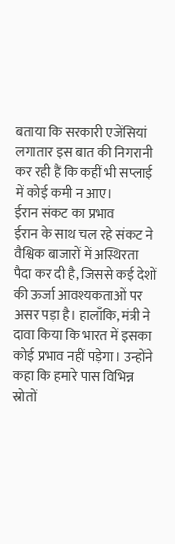बताया कि सरकारी एजेंसियां लगातार इस बात की निगरानी कर रही हैं कि कहीं भी सप्लाई में कोई कमी न आए।
ईरान संकट का प्रभाव
ईरान के साथ चल रहे संकट ने वैश्विक बाजारों में अस्थिरता पैदा कर दी है, जिससे कई देशों की ऊर्जा आवश्यकताओं पर असर पड़ा है। हालाँकि, मंत्री ने दावा किया कि भारत में इसका कोई प्रभाव नहीं पड़ेगा। उन्होंने कहा कि हमारे पास विभिन्न स्रोतों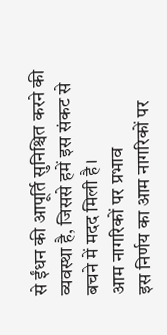से ईंधन की आपूर्ति सुनिश्चित करने की व्यवस्था है, जिससे हमें इस संकट से बचने में मदद मिली है।
आम नागरिकों पर प्रभाव
इस निर्णय का आम नागरिकों पर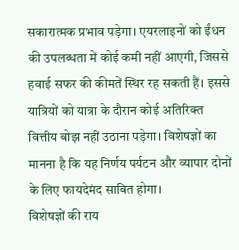सकारात्मक प्रभाव पड़ेगा। एयरलाइनों को ईंधन की उपलब्धता में कोई कमी नहीं आएगी, जिससे हवाई सफर की कीमतें स्थिर रह सकती हैं। इससे यात्रियों को यात्रा के दौरान कोई अतिरिक्त वित्तीय बोझ नहीं उठाना पड़ेगा। विशेषज्ञों का मानना है कि यह निर्णय पर्यटन और व्यापार दोनों के लिए फायदेमंद साबित होगा।
विशेषज्ञों की राय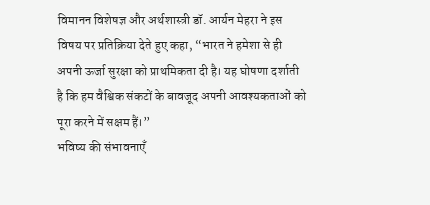विमानन विशेषज्ञ और अर्थशास्त्री डॉ. आर्यन मेहरा ने इस विषय पर प्रतिक्रिया देते हुए कहा, “भारत ने हमेशा से ही अपनी ऊर्जा सुरक्षा को प्राथमिकता दी है। यह घोषणा दर्शाती है कि हम वैश्विक संकटों के बावजूद अपनी आवश्यकताओं को पूरा करने में सक्षम हैं।”
भविष्य की संभावनाएँ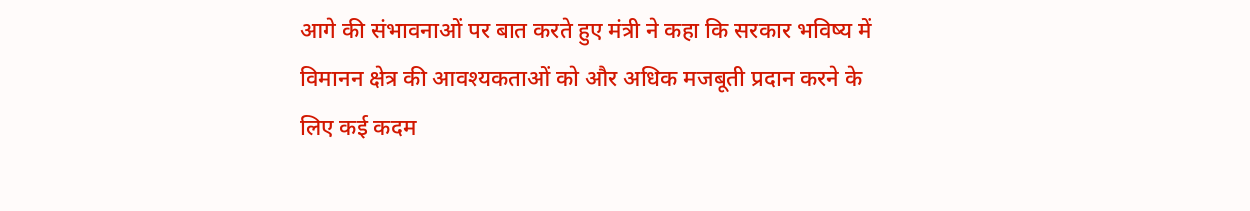आगे की संभावनाओं पर बात करते हुए मंत्री ने कहा कि सरकार भविष्य में विमानन क्षेत्र की आवश्यकताओं को और अधिक मजबूती प्रदान करने के लिए कई कदम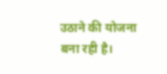उठाने की योजना बना रही है।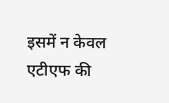इसमें न केवल एटीएफ की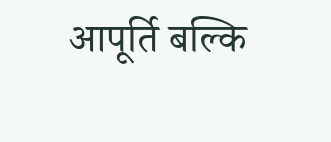आपूर्ति बल्कि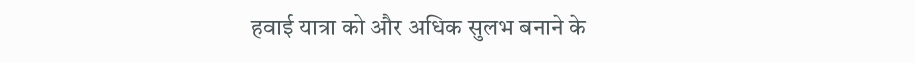हवाई यात्रा को और अधिक सुलभ बनाने के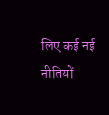लिए कई नई नीतियों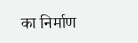का निर्माण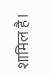शामिल है।